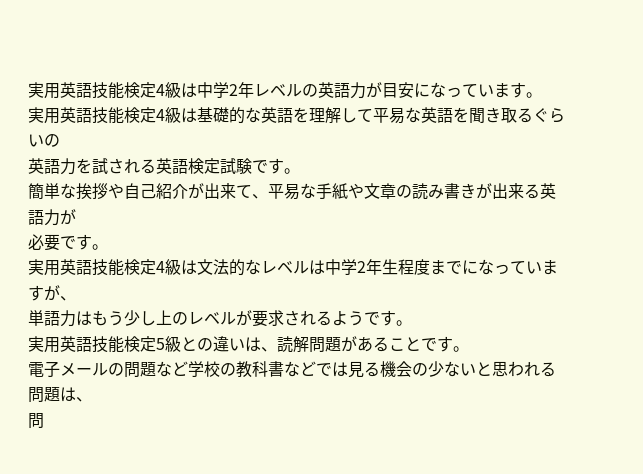実用英語技能検定4級は中学2年レベルの英語力が目安になっています。
実用英語技能検定4級は基礎的な英語を理解して平易な英語を聞き取るぐらいの
英語力を試される英語検定試験です。
簡単な挨拶や自己紹介が出来て、平易な手紙や文章の読み書きが出来る英語力が
必要です。
実用英語技能検定4級は文法的なレベルは中学2年生程度までになっていますが、
単語力はもう少し上のレベルが要求されるようです。
実用英語技能検定5級との違いは、読解問題があることです。
電子メールの問題など学校の教科書などでは見る機会の少ないと思われる問題は、
問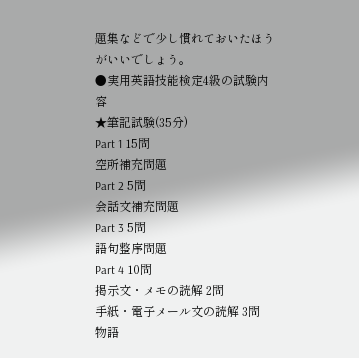題集などで少し慣れておいたほうがいいでしょう。
●実用英語技能検定4級の試験内容
★筆記試験(35分)
Part 1 15問
空所補充問題
Part 2 5問
会話文補充問題
Part 3 5問
語句整序問題
Part 4 10問
掲示文・メモの読解 2問
手紙・電子メール文の読解 3問
物語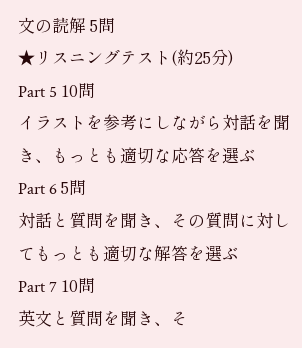文の読解 5問
★リスニングテスト(約25分)
Part 5 10問
イラストを参考にしながら対話を聞き、もっとも適切な応答を選ぶ
Part 6 5問
対話と質問を聞き、その質問に対してもっとも適切な解答を選ぶ
Part 7 10問
英文と質問を聞き、そ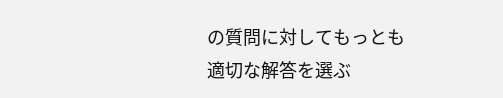の質問に対してもっとも適切な解答を選ぶ